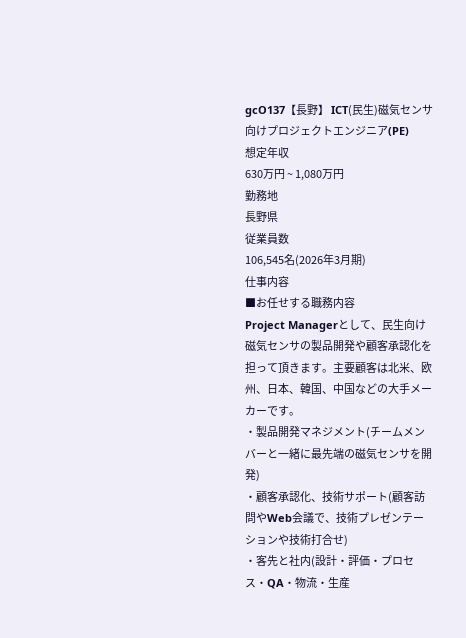gcO137【長野】 ICT(民生)磁気センサ向けプロジェクトエンジニア(PE)
想定年収
630万円 ~ 1,080万円
勤務地
長野県
従業員数
106,545名(2026年3月期)
仕事内容
■お任せする職務内容
Project Managerとして、民生向け磁気センサの製品開発や顧客承認化を担って頂きます。主要顧客は北米、欧州、日本、韓国、中国などの大手メーカーです。
・製品開発マネジメント(チームメンバーと一緒に最先端の磁気センサを開発)
・顧客承認化、技術サポート(顧客訪問やWeb会議で、技術プレゼンテーションや技術打合せ)
・客先と社内(設計・評価・プロセス・QA・物流・生産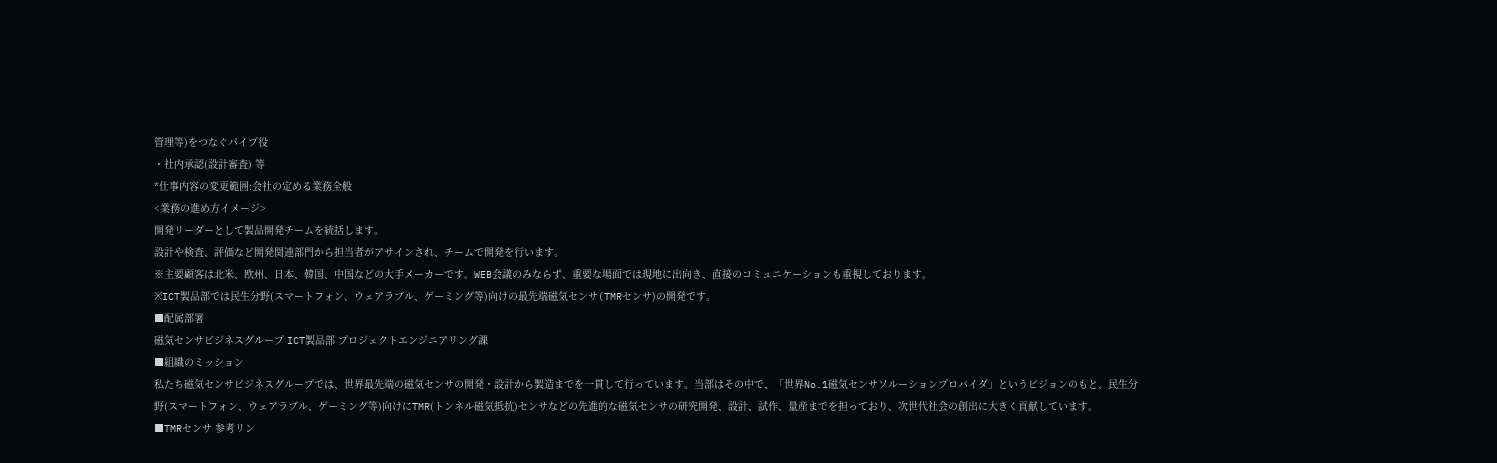管理等)をつなぐパイプ役
・社内承認(設計審査) 等
*仕事内容の変更範囲:会社の定める業務全般
<業務の進め方イメージ>
開発リーダーとして製品開発チームを統括します。
設計や検査、評価など開発関連部門から担当者がアサインされ、チームで開発を行います。
※主要顧客は北米、欧州、日本、韓国、中国などの大手メーカーです。WEB会議のみならず、重要な場面では現地に出向き、直接のコミュニケーションも重視しております。
※ICT製品部では民生分野(スマートフォン、ウェアラブル、ゲーミング等)向けの最先端磁気センサ(TMRセンサ)の開発です。
■配属部署
磁気センサビジネスグループ ICT製品部 プロジェクトエンジニアリング課
■組織のミッション
私たち磁気センサビジネスグループでは、世界最先端の磁気センサの開発・設計から製造までを一貫して行っています。当部はその中で、「世界No.1磁気センサソルーションプロバイダ」というビジョンのもと、民生分野(スマートフォン、ウェアラブル、ゲーミング等)向けにTMR(トンネル磁気抵抗)センサなどの先進的な磁気センサの研究開発、設計、試作、量産までを担っており、次世代社会の創出に大きく貢献しています。
■TMRセンサ 参考リン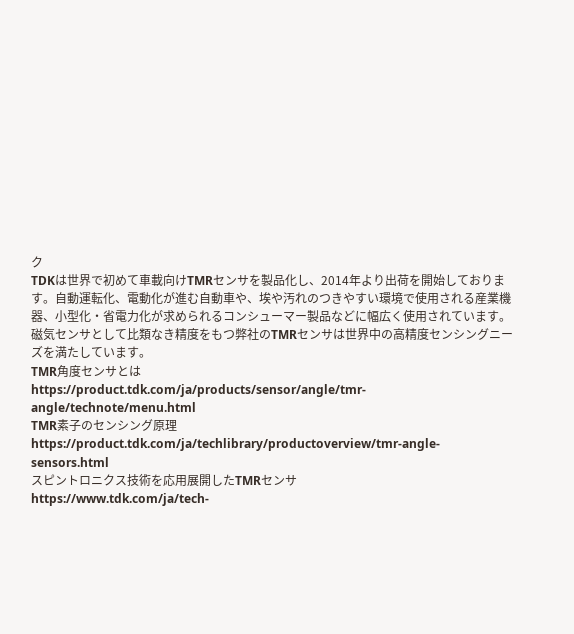ク
TDKは世界で初めて車載向けTMRセンサを製品化し、2014年より出荷を開始しております。自動運転化、電動化が進む自動車や、埃や汚れのつきやすい環境で使用される産業機器、小型化・省電力化が求められるコンシューマー製品などに幅広く使用されています。磁気センサとして比類なき精度をもつ弊社のTMRセンサは世界中の高精度センシングニーズを満たしています。
TMR角度センサとは
https://product.tdk.com/ja/products/sensor/angle/tmr-angle/technote/menu.html
TMR素子のセンシング原理
https://product.tdk.com/ja/techlibrary/productoverview/tmr-angle-sensors.html
スピントロニクス技術を応用展開したTMRセンサ
https://www.tdk.com/ja/tech-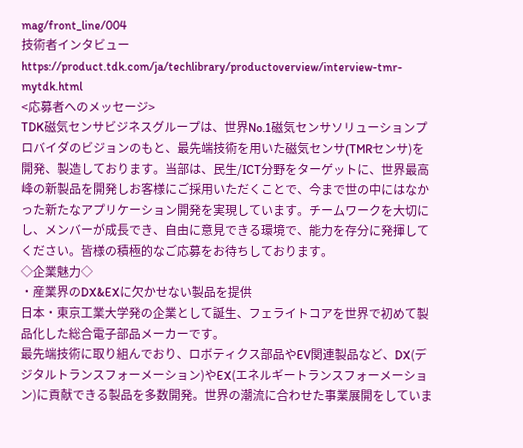mag/front_line/004
技術者インタビュー
https://product.tdk.com/ja/techlibrary/productoverview/interview-tmr-mytdk.html
<応募者へのメッセージ>
TDK磁気センサビジネスグループは、世界No.1磁気センサソリューションプロバイダのビジョンのもと、最先端技術を用いた磁気センサ(TMRセンサ)を開発、製造しております。当部は、民生/ICT分野をターゲットに、世界最高峰の新製品を開発しお客様にご採用いただくことで、今まで世の中にはなかった新たなアプリケーション開発を実現しています。チームワークを大切にし、メンバーが成長でき、自由に意見できる環境で、能力を存分に発揮してください。皆様の積極的なご応募をお待ちしております。
◇企業魅力◇
・産業界のDX&EXに欠かせない製品を提供
日本・東京工業大学発の企業として誕生、フェライトコアを世界で初めて製品化した総合電子部品メーカーです。
最先端技術に取り組んでおり、ロボティクス部品やEV関連製品など、DX(デジタルトランスフォーメーション)やEX(エネルギートランスフォーメーション)に貢献できる製品を多数開発。世界の潮流に合わせた事業展開をしていま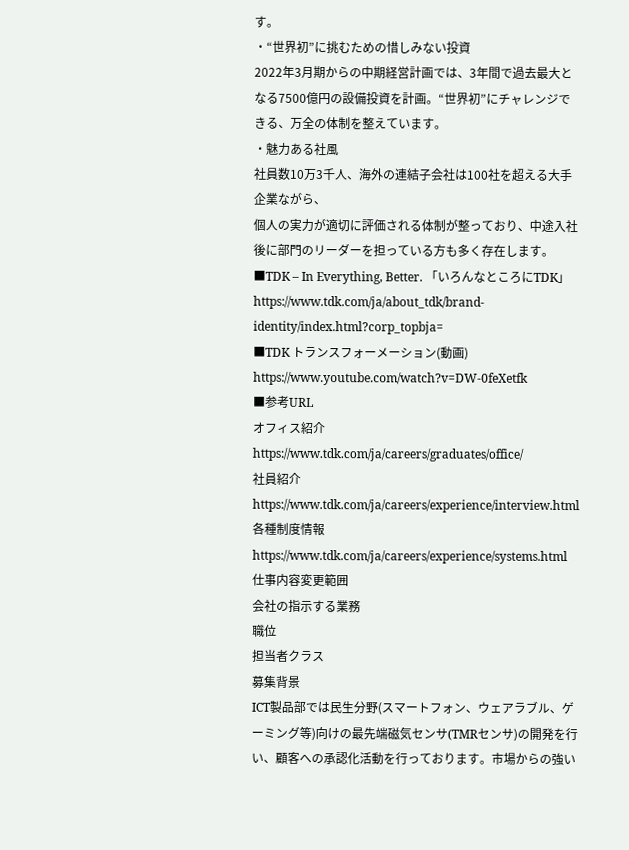す。
・“世界初”に挑むための惜しみない投資
2022年3月期からの中期経営計画では、3年間で過去最大となる7500億円の設備投資を計画。“世界初”にチャレンジできる、万全の体制を整えています。
・魅力ある社風
社員数10万3千人、海外の連結子会社は100社を超える大手企業ながら、
個人の実力が適切に評価される体制が整っており、中途入社後に部門のリーダーを担っている方も多く存在します。
■TDK – In Everything, Better. 「いろんなところにTDK」
https://www.tdk.com/ja/about_tdk/brand-identity/index.html?corp_topbja=
■TDK トランスフォーメーション(動画)
https://www.youtube.com/watch?v=DW-0feXetfk
■参考URL
オフィス紹介
https://www.tdk.com/ja/careers/graduates/office/
社員紹介
https://www.tdk.com/ja/careers/experience/interview.html
各種制度情報
https://www.tdk.com/ja/careers/experience/systems.html
仕事内容変更範囲
会社の指示する業務
職位
担当者クラス
募集背景
ICT製品部では民生分野(スマートフォン、ウェアラブル、ゲーミング等)向けの最先端磁気センサ(TMRセンサ)の開発を行い、顧客への承認化活動を行っております。市場からの強い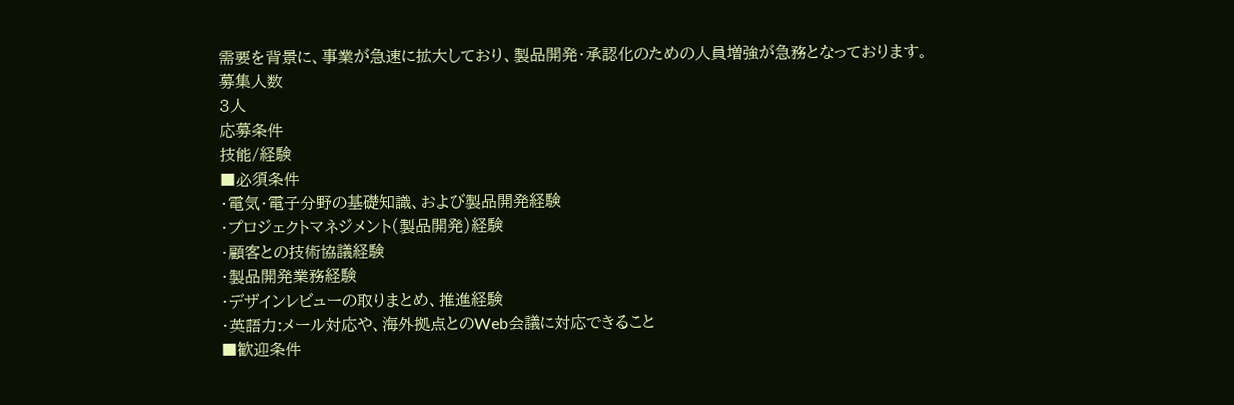需要を背景に、事業が急速に拡大しており、製品開発・承認化のための人員増強が急務となっております。
募集人数
3人
応募条件
技能/経験
■必須条件
・電気・電子分野の基礎知識、および製品開発経験
・プロジェクトマネジメント(製品開発)経験
・顧客との技術協議経験
・製品開発業務経験
・デザインレビューの取りまとめ、推進経験
・英語力:メール対応や、海外拠点とのWeb会議に対応できること
■歓迎条件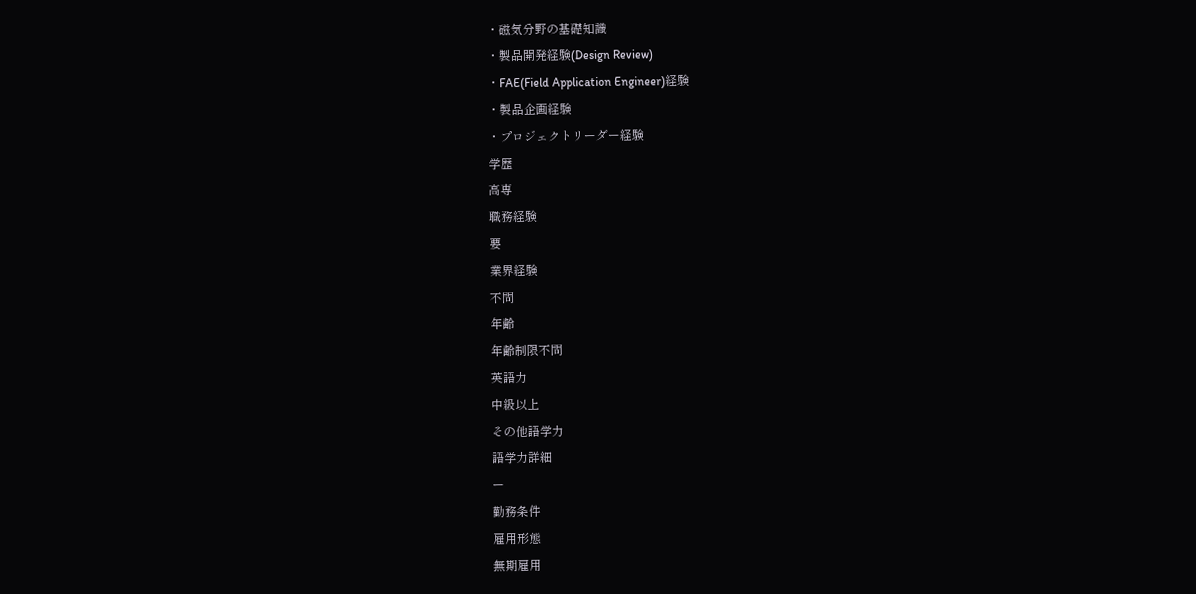・磁気分野の基礎知識
・製品開発経験(Design Review)
・FAE(Field Application Engineer)経験
・製品企画経験
・プロジェクトリーダー経験
学歴
高専
職務経験
要
業界経験
不問
年齢
年齢制限不問
英語力
中級以上
その他語学力
語学力詳細
ー
勤務条件
雇用形態
無期雇用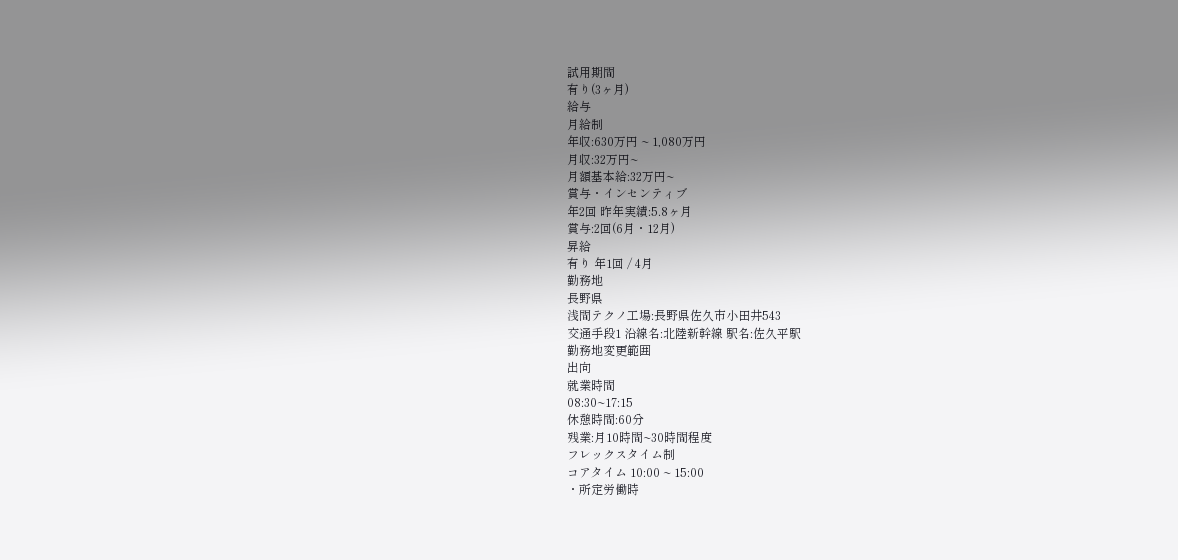試用期間
有り(3ヶ月)
給与
月給制
年収:630万円 ~ 1,080万円
月収:32万円~
月額基本給:32万円~
賞与・インセンティブ
年2回 昨年実績:5.8ヶ月
賞与:2回(6月・12月)
昇給
有り 年1回 / 4月
勤務地
長野県
浅間テクノ工場:長野県佐久市小田井543
交通手段1 沿線名:北陸新幹線 駅名:佐久平駅
勤務地変更範囲
出向
就業時間
08:30~17:15
休憩時間:60分
残業:月10時間~30時間程度
フレックスタイム制
コアタイム 10:00 ~ 15:00
・所定労働時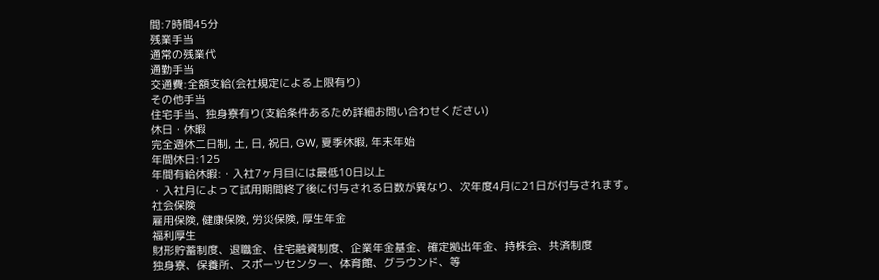間:7時間45分
残業手当
通常の残業代
通勤手当
交通費:全額支給(会社規定による上限有り)
その他手当
住宅手当、独身寮有り(支給条件あるため詳細お問い合わせください)
休日・休暇
完全週休二日制, 土, 日, 祝日, GW, 夏季休暇, 年末年始
年間休日:125
年間有給休暇:・入社7ヶ月目には最低10日以上
・入社月によって試用期間終了後に付与される日数が異なり、次年度4月に21日が付与されます。
社会保険
雇用保険, 健康保険, 労災保険, 厚生年金
福利厚生
財形貯蓄制度、退職金、住宅融資制度、企業年金基金、確定拠出年金、持株会、共済制度
独身寮、保養所、スポーツセンター、体育館、グラウンド、等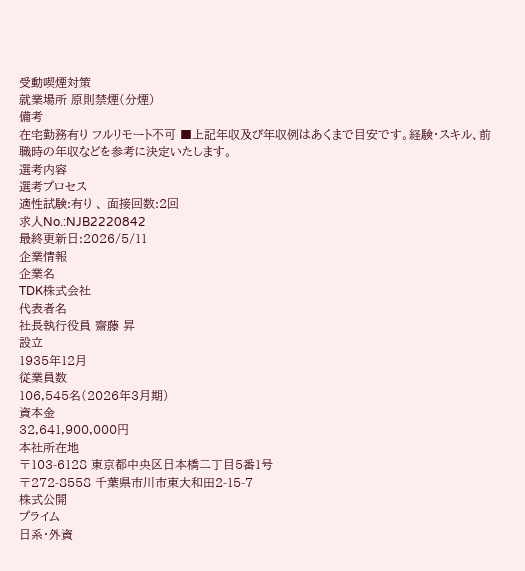受動喫煙対策
就業場所 原則禁煙(分煙)
備考
在宅勤務有り フルリモート不可 ■上記年収及び年収例はあくまで目安です。経験・スキル、前職時の年収などを参考に決定いたします。
選考内容
選考プロセス
適性試験:有り 、 面接回数:2回
求人No.:NJB2220842
最終更新日:2026/5/11
企業情報
企業名
TDK株式会社
代表者名
社長執行役員 齋藤 昇
設立
1935年12月
従業員数
106,545名(2026年3月期)
資本金
32,641,900,000円
本社所在地
〒103-6128 東京都中央区日本橋二丁目5番1号
〒272-8558 千葉県市川市東大和田2-15-7
株式公開
プライム
日系・外資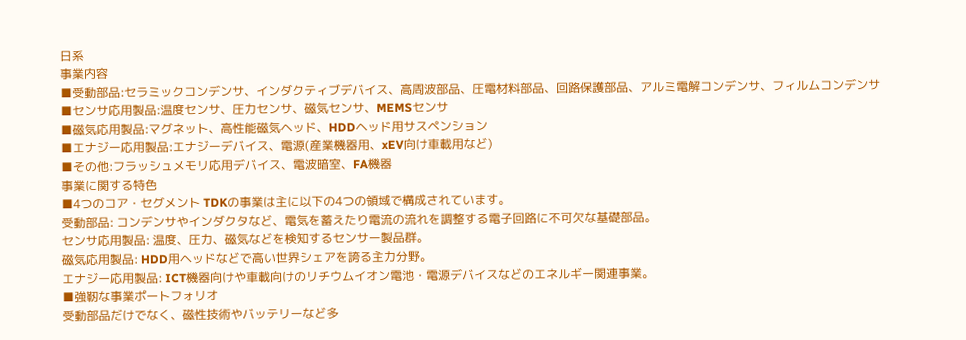日系
事業内容
■受動部品:セラミックコンデンサ、インダクティブデバイス、高周波部品、圧電材料部品、回路保護部品、アルミ電解コンデンサ、フィルムコンデンサ
■センサ応用製品:温度センサ、圧力センサ、磁気センサ、MEMSセンサ
■磁気応用製品:マグネット、高性能磁気ヘッド、HDDヘッド用サスペンション
■エナジー応用製品:エナジーデバイス、電源(産業機器用、xEV向け車載用など)
■その他:フラッシュメモリ応用デバイス、電波暗室、FA機器
事業に関する特色
■4つのコア・セグメント TDKの事業は主に以下の4つの領域で構成されています。
受動部品: コンデンサやインダクタなど、電気を蓄えたり電流の流れを調整する電子回路に不可欠な基礎部品。
センサ応用製品: 温度、圧力、磁気などを検知するセンサー製品群。
磁気応用製品: HDD用ヘッドなどで高い世界シェアを誇る主力分野。
エナジー応用製品: ICT機器向けや車載向けのリチウムイオン電池・電源デバイスなどのエネルギー関連事業。
■強靭な事業ポートフォリオ
受動部品だけでなく、磁性技術やバッテリーなど多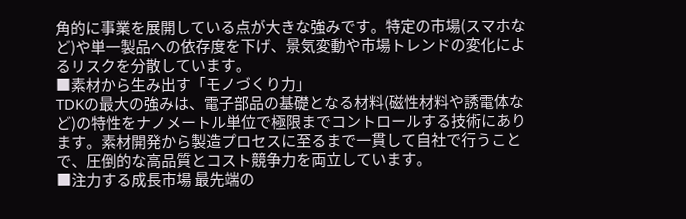角的に事業を展開している点が大きな強みです。特定の市場(スマホなど)や単一製品への依存度を下げ、景気変動や市場トレンドの変化によるリスクを分散しています。
■素材から生み出す「モノづくり力」
TDKの最大の強みは、電子部品の基礎となる材料(磁性材料や誘電体など)の特性をナノメートル単位で極限までコントロールする技術にあります。素材開発から製造プロセスに至るまで一貫して自社で行うことで、圧倒的な高品質とコスト競争力を両立しています。
■注力する成長市場 最先端の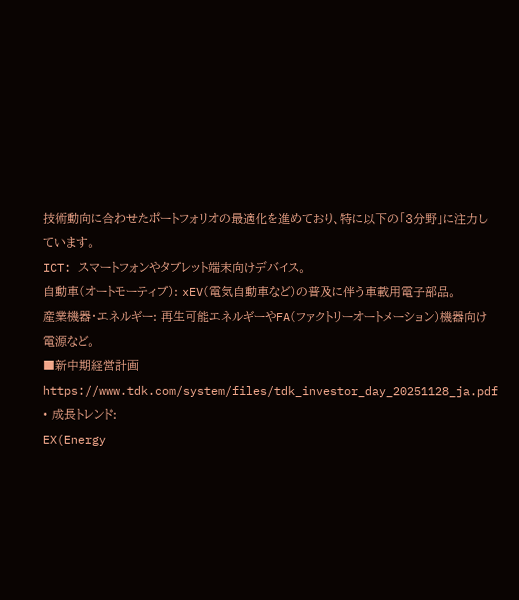技術動向に合わせたポートフォリオの最適化を進めており、特に以下の「3分野」に注力しています。
ICT: スマートフォンやタブレット端末向けデバイス。
自動車(オートモーティブ): xEV(電気自動車など)の普及に伴う車載用電子部品。
産業機器・エネルギー: 再生可能エネルギーやFA(ファクトリーオートメーション)機器向け電源など。
■新中期経営計画 https://www.tdk.com/system/files/tdk_investor_day_20251128_ja.pdf
• 成長トレンド:
EX(Energy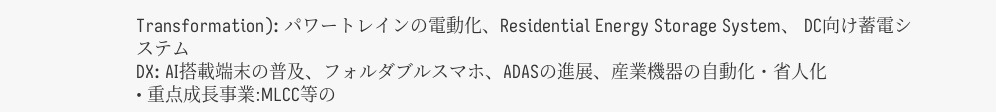Transformation): パワートレインの電動化、Residential Energy Storage System、 DC向け蓄電システム
DX: AI搭載端末の普及、フォルダブルスマホ、ADASの進展、産業機器の自動化・省人化
• 重点成長事業:MLCC等の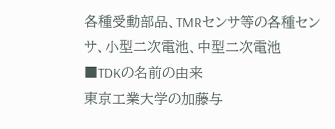各種受動部品、TMRセンサ等の各種センサ、小型二次電池、中型二次電池
■TDKの名前の由来
東京工業大学の加藤与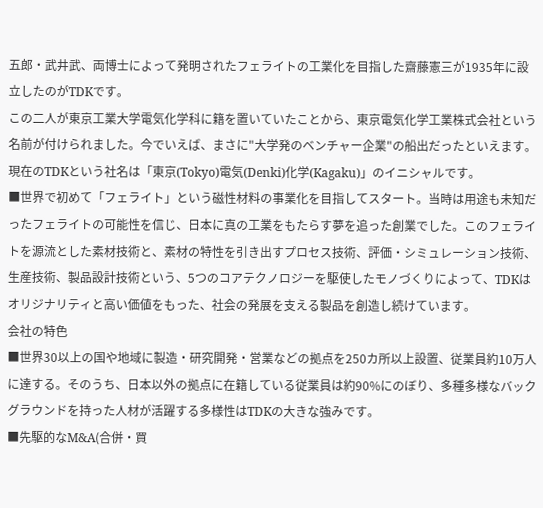五郎・武井武、両博士によって発明されたフェライトの工業化を目指した齋藤憲三が1935年に設立したのがTDKです。
この二人が東京工業大学電気化学科に籍を置いていたことから、東京電気化学工業株式会社という名前が付けられました。今でいえば、まさに"大学発のベンチャー企業"の船出だったといえます。現在のTDKという社名は「東京(Tokyo)電気(Denki)化学(Kagaku)」のイニシャルです。
■世界で初めて「フェライト」という磁性材料の事業化を目指してスタート。当時は用途も未知だったフェライトの可能性を信じ、日本に真の工業をもたらす夢を追った創業でした。このフェライトを源流とした素材技術と、素材の特性を引き出すプロセス技術、評価・シミュレーション技術、生産技術、製品設計技術という、5つのコアテクノロジーを駆使したモノづくりによって、TDKはオリジナリティと高い価値をもった、社会の発展を支える製品を創造し続けています。
会社の特色
■世界30以上の国や地域に製造・研究開発・営業などの拠点を250カ所以上設置、従業員約10万人に達する。そのうち、日本以外の拠点に在籍している従業員は約90%にのぼり、多種多様なバックグラウンドを持った人材が活躍する多様性はTDKの大きな強みです。
■先駆的なM&A(合併・買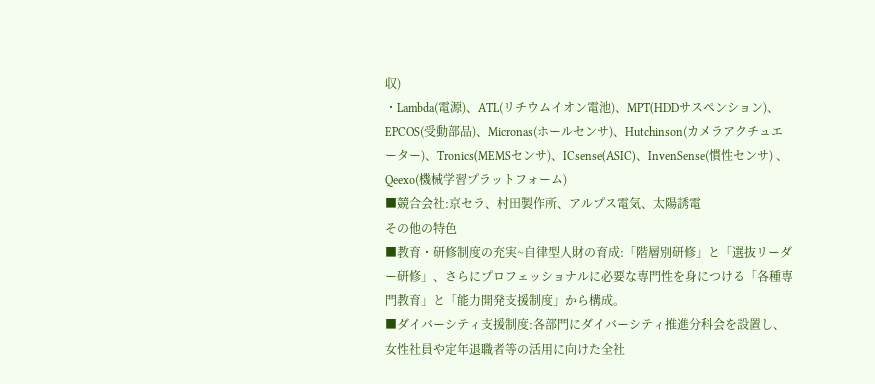収)
・Lambda(電源)、ATL(リチウムイオン電池)、MPT(HDDサスペンション)、EPCOS(受動部品)、Micronas(ホールセンサ)、Hutchinson(カメラアクチュエーター)、Tronics(MEMSセンサ)、ICsense(ASIC)、InvenSense(慣性センサ) 、Qeexo(機械学習プラットフォーム)
■競合会社:京セラ、村田製作所、アルプス電気、太陽誘電
その他の特色
■教育・研修制度の充実~自律型人財の育成:「階層別研修」と「選抜リーダー研修」、さらにプロフェッショナルに必要な専門性を身につける「各種専門教育」と「能力開発支援制度」から構成。
■ダイバーシティ支援制度:各部門にダイバーシティ推進分科会を設置し、女性社員や定年退職者等の活用に向けた全社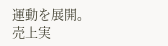運動を展開。
売上実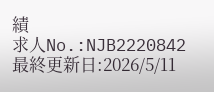績
求人No.:NJB2220842
最終更新日:2026/5/11